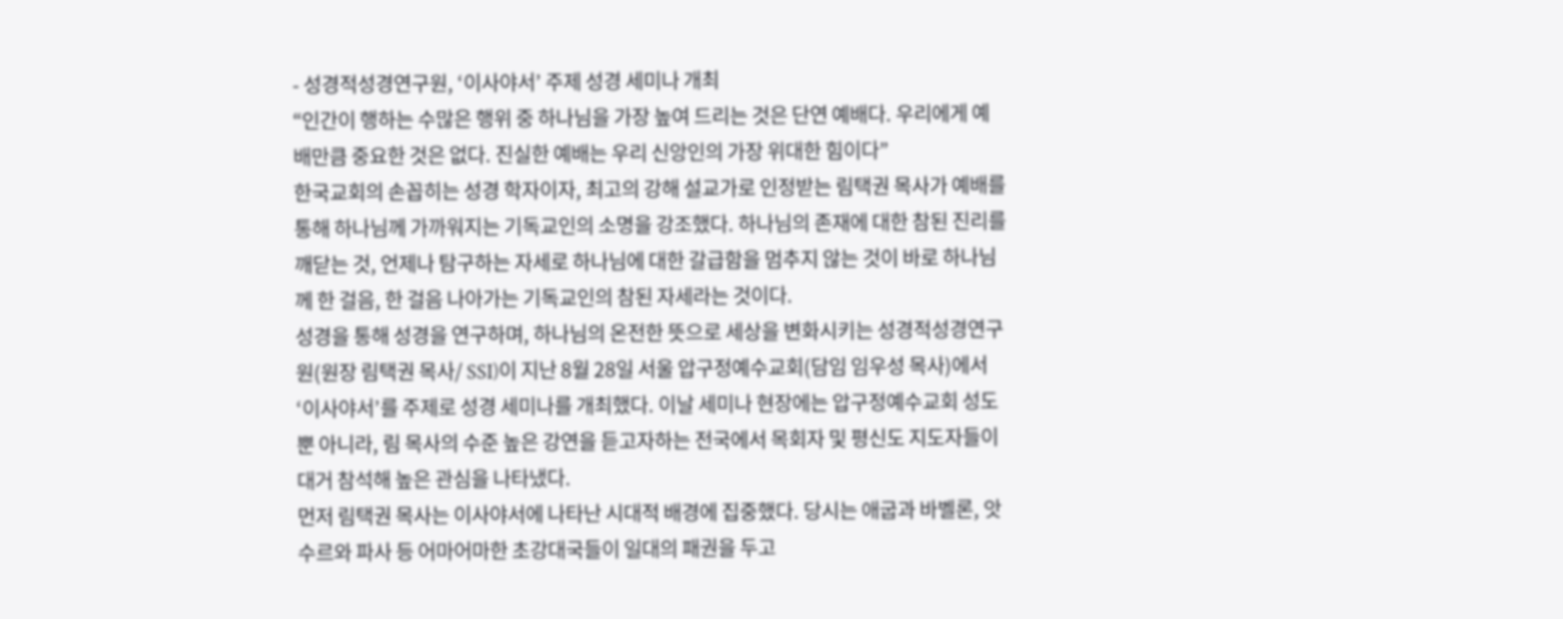- 성경적성경연구원, ‘이사야서’ 주제 성경 세미나 개최
“인간이 행하는 수많은 행위 중 하나님을 가장 높여 드리는 것은 단연 예배다. 우리에게 예배만큼 중요한 것은 없다. 진실한 예배는 우리 신앙인의 가장 위대한 힘이다”
한국교회의 손꼽히는 성경 학자이자, 최고의 강해 설교가로 인정받는 림택권 목사가 예배를 통해 하나님께 가까워지는 기독교인의 소명을 강조했다. 하나님의 존재에 대한 참된 진리를 깨닫는 것, 언제나 탐구하는 자세로 하나님에 대한 갈급함을 멈추지 않는 것이 바로 하나님께 한 걸음, 한 걸음 나아가는 기독교인의 참된 자세라는 것이다.
성경을 통해 성경을 연구하며, 하나님의 온전한 뜻으로 세상을 변화시키는 성경적성경연구원(원장 림택권 목사/ SSI)이 지난 8월 28일 서울 압구정예수교회(담임 임우성 목사)에서 ‘이사야서’를 주제로 성경 세미나를 개최했다. 이날 세미나 현장에는 압구정예수교회 성도 뿐 아니라, 림 목사의 수준 높은 강연을 듣고자하는 전국에서 목회자 및 평신도 지도자들이 대거 참석해 높은 관심을 나타냈다.
먼저 림택권 목사는 이사야서에 나타난 시대적 배경에 집중했다. 당시는 애굽과 바벨론, 앗수르와 파사 등 어마어마한 초강대국들이 일대의 패권을 두고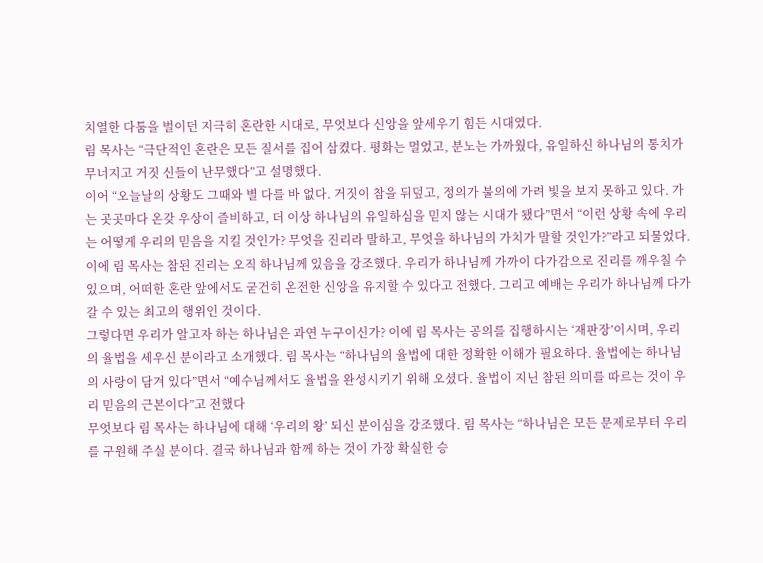치열한 다툼을 벌이던 지극히 혼란한 시대로, 무엇보다 신앙을 앞세우기 힘든 시대였다.
림 목사는 “극단적인 혼란은 모든 질서를 집어 삼켰다. 평화는 멀었고, 분노는 가까웠다, 유일하신 하나님의 통치가 무너지고 거짓 신들이 난무했다”고 설명했다.
이어 “오늘날의 상황도 그때와 별 다를 바 없다. 거짓이 참을 뒤덮고, 정의가 불의에 가려 빛을 보지 못하고 있다. 가는 곳곳마다 온갖 우상이 즐비하고, 더 이상 하나님의 유일하심을 믿지 않는 시대가 됐다”면서 “이런 상황 속에 우리는 어떻게 우리의 믿음을 지킬 것인가? 무엇을 진리라 말하고, 무엇을 하나님의 가치가 말할 것인가?”라고 되물었다.
이에 림 목사는 참된 진리는 오직 하나님께 있음을 강조했다. 우리가 하나님께 가까이 다가감으로 진리를 깨우칠 수 있으며, 어떠한 혼란 앞에서도 굳건히 온전한 신앙을 유지할 수 있다고 전했다. 그리고 예배는 우리가 하나님께 다가갈 수 있는 최고의 행위인 것이다.
그렇다면 우리가 알고자 하는 하나님은 과연 누구이신가? 이에 림 목사는 공의를 집행하시는 ‘재판장’이시며, 우리의 율법을 세우신 분이라고 소개했다. 림 목사는 “하나님의 율법에 대한 정확한 이해가 필요하다. 율법에는 하나님의 사랑이 담겨 있다”면서 “예수님께서도 율법을 완성시키기 위해 오셨다. 율법이 지닌 참된 의미를 따르는 것이 우리 믿음의 근본이다”고 전했다
무엇보다 림 목사는 하나님에 대해 ‘우리의 왕’ 되신 분이심을 강조했다. 림 목사는 “하나님은 모든 문제로부터 우리를 구원해 주실 분이다. 결국 하나님과 함께 하는 것이 가장 확실한 승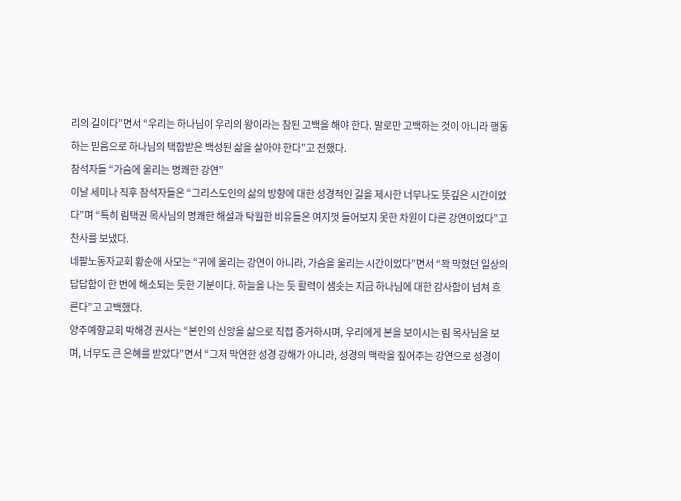리의 길이다”면서 “우리는 하나님이 우리의 왕이라는 참된 고백을 해야 한다. 말로만 고백하는 것이 아니라 행동하는 믿음으로 하나님의 택함받은 백성된 삶을 살아야 한다”고 전했다.
참석자들 “가슴에 울리는 명쾌한 강연”
이날 세미나 직후 참석자들은 “그리스도인의 삶의 방향에 대한 성경적인 길을 제시한 너무나도 뜻깊은 시간이었다”며 “특히 림택권 목사님의 명쾌한 해설과 탁월한 비유들은 여지껏 들어보지 못한 차원이 다른 강연이었다”고 찬사를 보냈다.
네팔노동자교회 황순애 사모는 “귀에 울리는 강연이 아니라, 가슴을 울리는 시간이었다”면서 “꽉 막혔던 일상의 답답함이 한 번에 해소되는 듯한 기분이다. 하늘을 나는 듯 활력이 샘솟는 지금 하나님에 대한 감사함이 넘쳐 흐른다”고 고백했다.
양주예향교회 박해경 권사는 “본인의 신앙을 삶으로 직접 증거하시며, 우리에게 본을 보이시는 림 목사님을 보며, 너무도 큰 은혜를 받았다”면서 “그저 막연한 성경 강해가 아니라, 성경의 맥락을 짚어주는 강연으로 성경이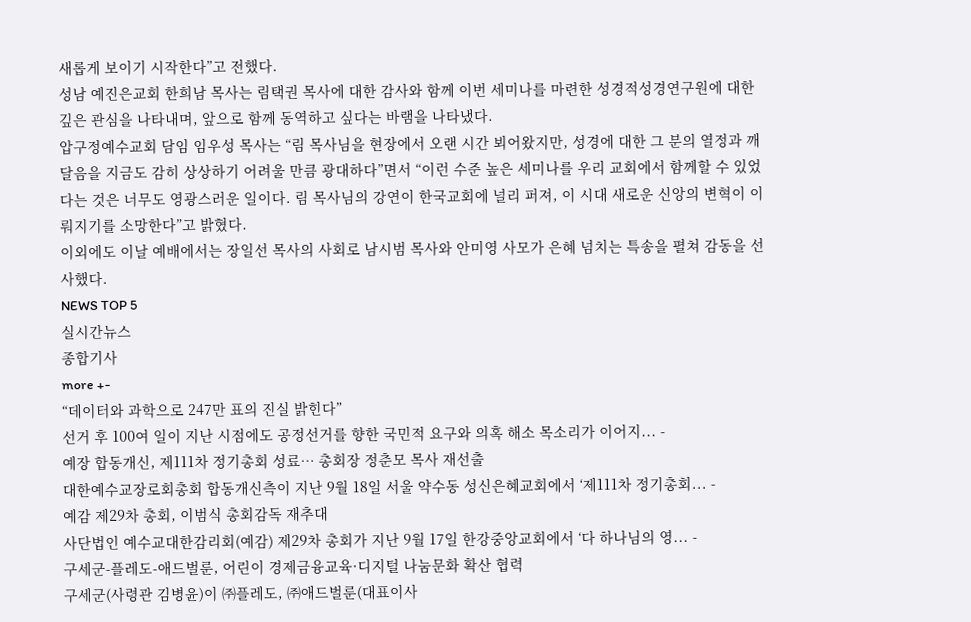새롭게 보이기 시작한다”고 전했다.
성남 예진은교회 한희남 목사는 림택권 목사에 대한 감사와 함께 이번 세미나를 마련한 성경적성경연구원에 대한 깊은 관심을 나타내며, 앞으로 함께 동역하고 싶다는 바램을 나타냈다.
압구정예수교회 담임 임우성 목사는 “림 목사님을 현장에서 오랜 시간 뵈어왔지만, 성경에 대한 그 분의 열정과 깨달음을 지금도 감히 상상하기 어려울 만큼 광대하다”면서 “이런 수준 높은 세미나를 우리 교회에서 함께할 수 있었다는 것은 너무도 영광스러운 일이다. 림 목사님의 강연이 한국교회에 널리 퍼져, 이 시대 새로운 신앙의 변혁이 이뤄지기를 소망한다”고 밝혔다.
이외에도 이날 예배에서는 장일선 목사의 사회로 남시범 목사와 안미영 사모가 은혜 넘치는 특송을 펼쳐 감동을 선사했다.
NEWS TOP 5
실시간뉴스
종합기사
more +-
“데이터와 과학으로 247만 표의 진실 밝힌다”
선거 후 100여 일이 지난 시점에도 공정선거를 향한 국민적 요구와 의혹 해소 목소리가 이어지... -
예장 합동개신, 제111차 정기총회 성료… 총회장 정춘모 목사 재선출
대한예수교장로회총회 합동개신측이 지난 9월 18일 서울 약수동 성신은혜교회에서 ‘제111차 정기총회... -
예감 제29차 총회, 이범식 총회감독 재추대
사단법인 예수교대한감리회(예감) 제29차 총회가 지난 9월 17일 한강중앙교회에서 ‘다 하나님의 영... -
구세군-플레도-애드벌룬, 어린이 경제금융교육·디지털 나눔문화 확산 협력
구세군(사령관 김병윤)이 ㈜플레도, ㈜애드벌룬(대표이사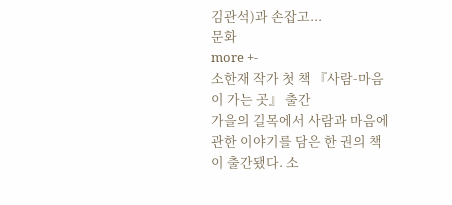김관석)과 손잡고...
문화
more +-
소한재 작가 첫 책 『사람-마음이 가는 곳』 출간
가을의 길목에서 사람과 마음에 관한 이야기를 담은 한 권의 책이 출간됐다. 소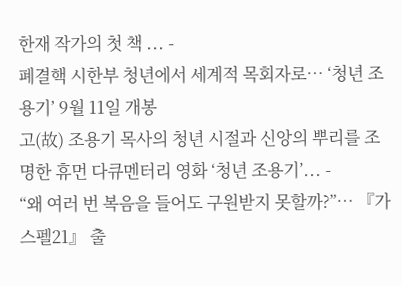한재 작가의 첫 책 ... -
폐결핵 시한부 청년에서 세계적 목회자로… ‘청년 조용기’ 9월 11일 개봉
고(故) 조용기 목사의 청년 시절과 신앙의 뿌리를 조명한 휴먼 다큐멘터리 영화 ‘청년 조용기’... -
“왜 여러 번 복음을 들어도 구원받지 못할까?”… 『가스펠21』 출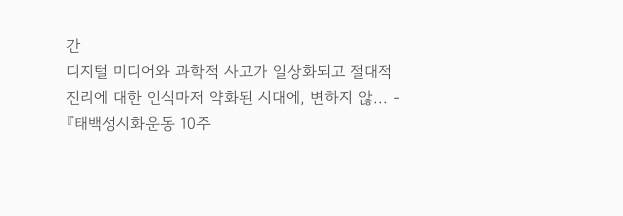간
디지털 미디어와 과학적 사고가 일상화되고 절대적 진리에 대한 인식마저 약화된 시대에, 변하지 않... -
『태백성시화운동 10주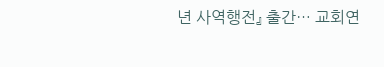년 사역행전』 출간… 교회연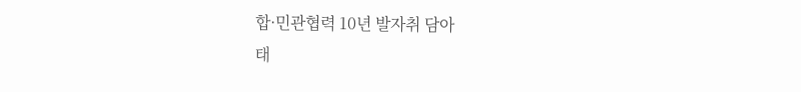합·민관협력 10년 발자취 담아
태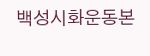백성시화운동본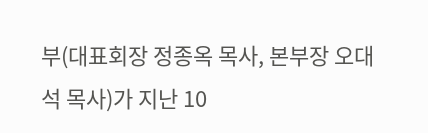부(대표회장 정종옥 목사, 본부장 오대석 목사)가 지난 10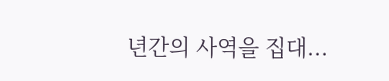년간의 사역을 집대...